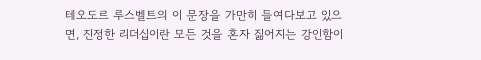테오도르 루스벨트의 이 문장을 가만히 들여다보고 있으면, 진정한 리더십이란 모든 것을 혼자 짊어지는 강인함이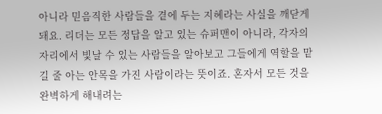아니라 믿음직한 사람들을 곁에 두는 지혜라는 사실을 깨닫게 돼요. 리더는 모든 정답을 알고 있는 슈퍼맨이 아니라, 각자의 자리에서 빛날 수 있는 사람들을 알아보고 그들에게 역할을 맡길 줄 아는 안목을 가진 사람이라는 뜻이죠. 혼자서 모든 것을 완벽하게 해내려는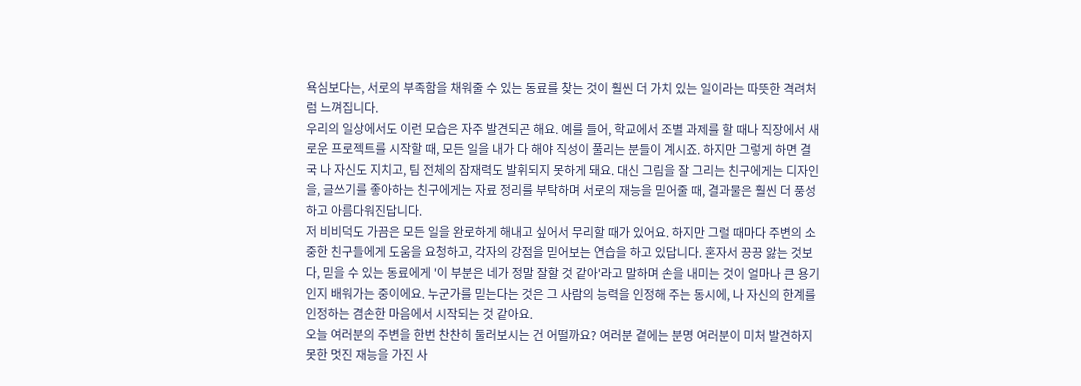욕심보다는, 서로의 부족함을 채워줄 수 있는 동료를 찾는 것이 훨씬 더 가치 있는 일이라는 따뜻한 격려처럼 느껴집니다.
우리의 일상에서도 이런 모습은 자주 발견되곤 해요. 예를 들어, 학교에서 조별 과제를 할 때나 직장에서 새로운 프로젝트를 시작할 때, 모든 일을 내가 다 해야 직성이 풀리는 분들이 계시죠. 하지만 그렇게 하면 결국 나 자신도 지치고, 팀 전체의 잠재력도 발휘되지 못하게 돼요. 대신 그림을 잘 그리는 친구에게는 디자인을, 글쓰기를 좋아하는 친구에게는 자료 정리를 부탁하며 서로의 재능을 믿어줄 때, 결과물은 훨씬 더 풍성하고 아름다워진답니다.
저 비비덕도 가끔은 모든 일을 완로하게 해내고 싶어서 무리할 때가 있어요. 하지만 그럴 때마다 주변의 소중한 친구들에게 도움을 요청하고, 각자의 강점을 믿어보는 연습을 하고 있답니다. 혼자서 끙끙 앓는 것보다, 믿을 수 있는 동료에게 '이 부분은 네가 정말 잘할 것 같아'라고 말하며 손을 내미는 것이 얼마나 큰 용기인지 배워가는 중이에요. 누군가를 믿는다는 것은 그 사람의 능력을 인정해 주는 동시에, 나 자신의 한계를 인정하는 겸손한 마음에서 시작되는 것 같아요.
오늘 여러분의 주변을 한번 찬찬히 둘러보시는 건 어떨까요? 여러분 곁에는 분명 여러분이 미처 발견하지 못한 멋진 재능을 가진 사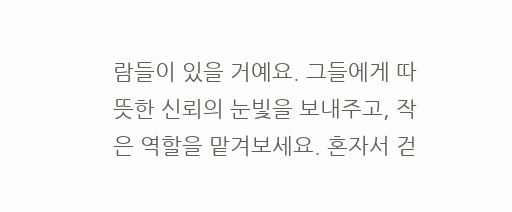람들이 있을 거예요. 그들에게 따뜻한 신뢰의 눈빛을 보내주고, 작은 역할을 맡겨보세요. 혼자서 걷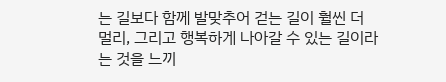는 길보다 함께 발맞추어 걷는 길이 훨씬 더 멀리, 그리고 행복하게 나아갈 수 있는 길이라는 것을 느끼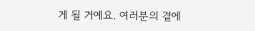게 될 거예요. 여러분의 곁에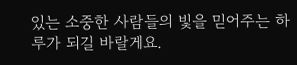있는 소중한 사람들의 빛을 믿어주는 하루가 되길 바랄게요.